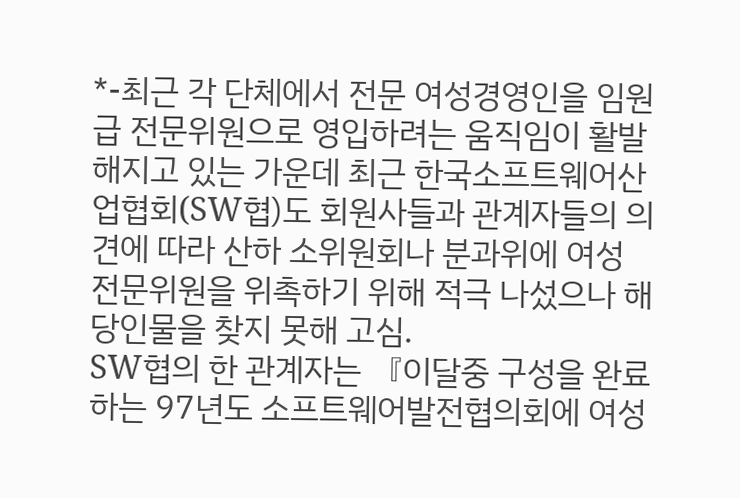*-최근 각 단체에서 전문 여성경영인을 임원급 전문위원으로 영입하려는 움직임이 활발해지고 있는 가운데 최근 한국소프트웨어산업협회(SW협)도 회원사들과 관계자들의 의견에 따라 산하 소위원회나 분과위에 여성 전문위원을 위촉하기 위해 적극 나섰으나 해당인물을 찾지 못해 고심.
SW협의 한 관계자는 『이달중 구성을 완료하는 97년도 소프트웨어발전협의회에 여성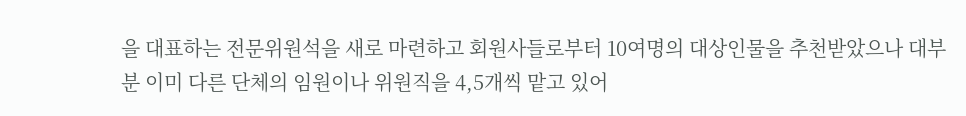을 대표하는 전문위원석을 새로 마련하고 회원사들로부터 10여명의 대상인물을 추천받았으나 대부분 이미 다른 단체의 임원이나 위원직을 4,5개씩 맡고 있어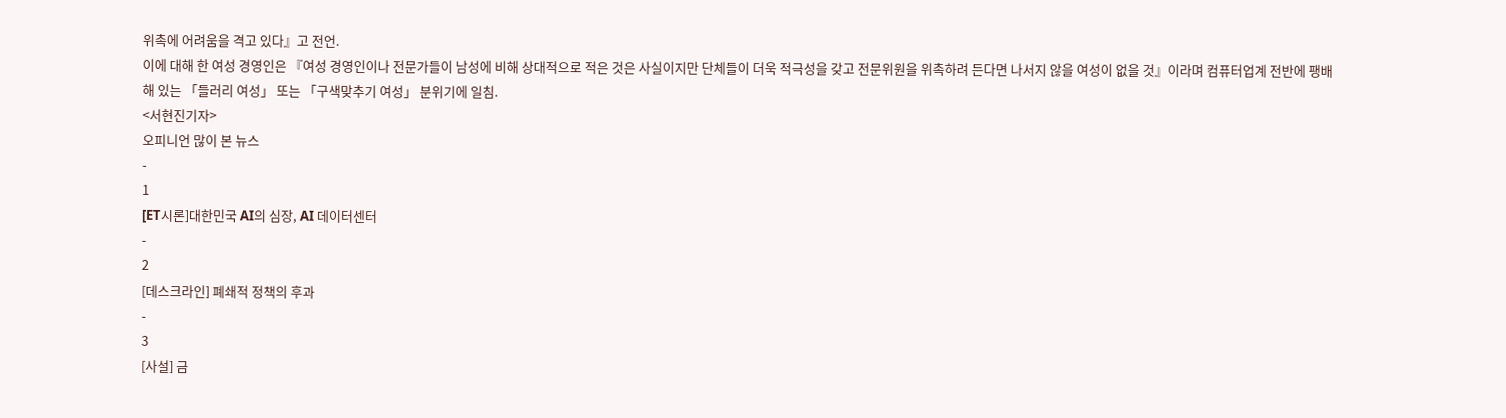위촉에 어려움을 격고 있다』고 전언.
이에 대해 한 여성 경영인은 『여성 경영인이나 전문가들이 남성에 비해 상대적으로 적은 것은 사실이지만 단체들이 더욱 적극성을 갖고 전문위원을 위촉하려 든다면 나서지 않을 여성이 없을 것』이라며 컴퓨터업계 전반에 팽배해 있는 「들러리 여성」 또는 「구색맞추기 여성」 분위기에 일침.
<서현진기자>
오피니언 많이 본 뉴스
-
1
[ET시론]대한민국 AI의 심장, AI 데이터센터
-
2
[데스크라인] 폐쇄적 정책의 후과
-
3
[사설] 금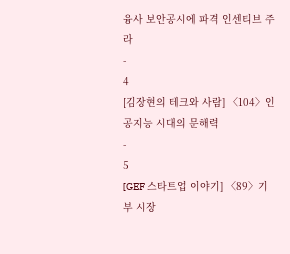융사 보안공시에 파격 인센티브 주라
-
4
[김장현의 테크와 사람] 〈104〉인공지능 시대의 문해력
-
5
[GEF 스타트업 이야기] 〈89〉기부 시장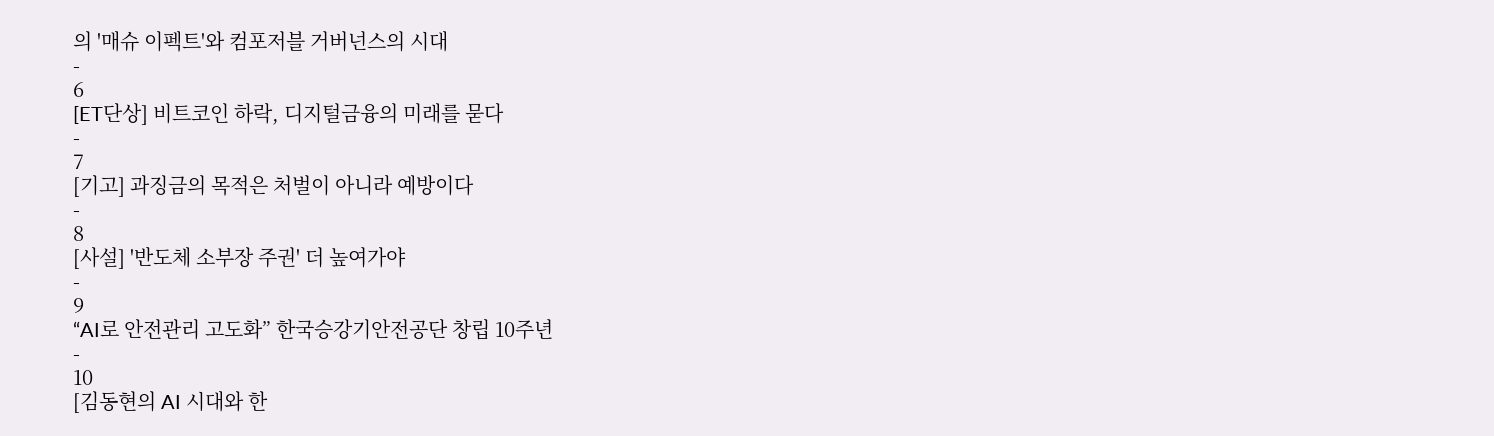의 '매슈 이펙트'와 컴포저블 거버넌스의 시대
-
6
[ET단상] 비트코인 하락, 디지털금융의 미래를 묻다
-
7
[기고] 과징금의 목적은 처벌이 아니라 예방이다
-
8
[사설] '반도체 소부장 주권' 더 높여가야
-
9
“AI로 안전관리 고도화” 한국승강기안전공단 창립 10주년
-
10
[김동현의 AI 시대와 한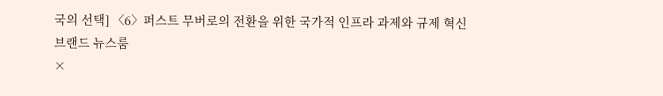국의 선택] 〈6〉퍼스트 무버로의 전환을 위한 국가적 인프라 과제와 규제 혁신
브랜드 뉴스룸
×